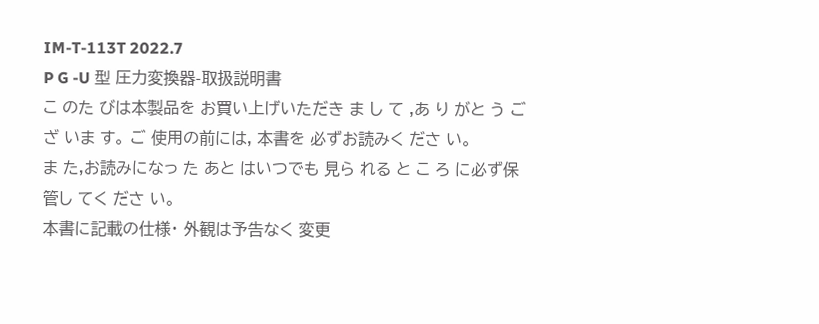IM-T-113T 2022.7
P G -U 型 圧力変換器-取扱説明書
こ のた びは本製品を お買い上げいただき ま し て ,あ り がと う ご
ざ いま す。 ご 使用の前には, 本書を 必ずお読みく ださ い。
ま た,お読みになっ た あと はいつでも 見ら れる と こ ろ に必ず保
管し てく ださ い。
本書に記載の仕様・ 外観は予告なく 変更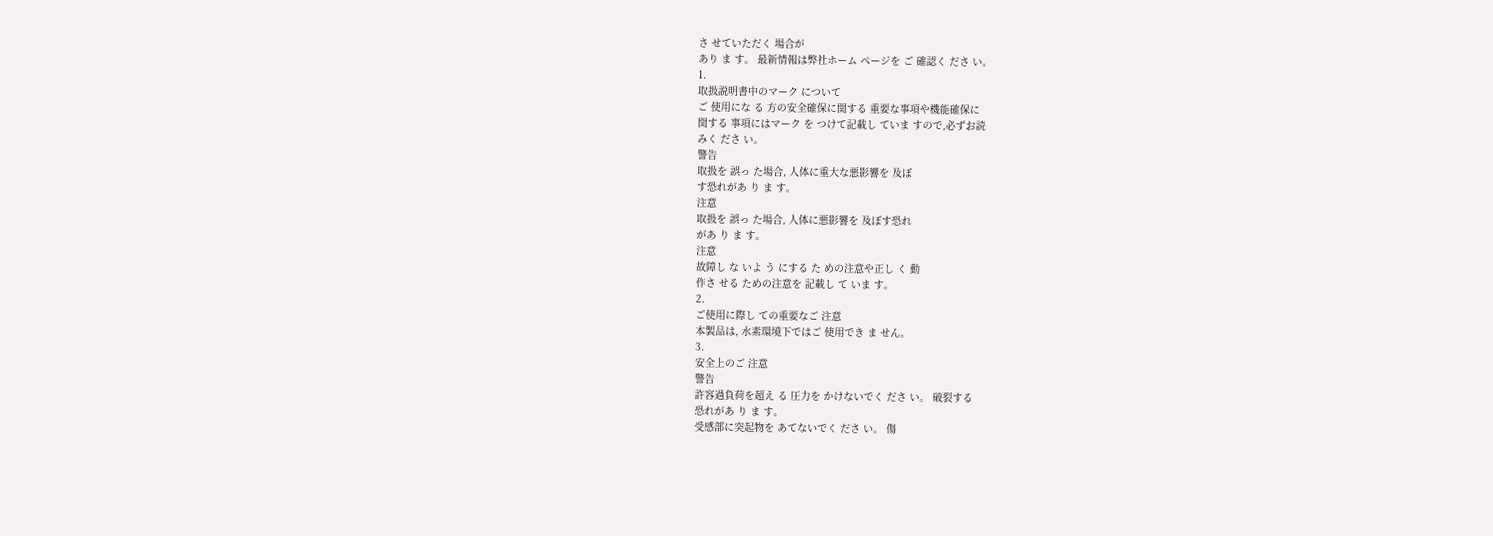さ せていただく 場合が
あり ま す。 最新情報は弊社ホーム ページを ご 確認く ださ い。
1.
取扱説明書中のマーク について
ご 使用にな る 方の安全確保に関する 重要な事項や機能確保に
関する 事項にはマーク を つけて記載し ていま すので,必ずお読
みく ださ い。
警告
取扱を 誤っ た場合, 人体に重大な悪影響を 及ぼ
す恐れがあ り ま す。
注意
取扱を 誤っ た場合, 人体に悪影響を 及ぼす恐れ
があ り ま す。
注意
故障し な いよ う にする た めの注意や正し く 動
作さ せる ための注意を 記載し て いま す。
2.
ご使用に際し ての重要なご 注意
本製品は, 水素環境下ではご 使用でき ま せん。
3.
安全上のご 注意
警告
許容過負荷を超え る 圧力を かけないでく ださ い。 破裂する
恐れがあ り ま す。
受感部に突起物を あてないでく ださ い。 傷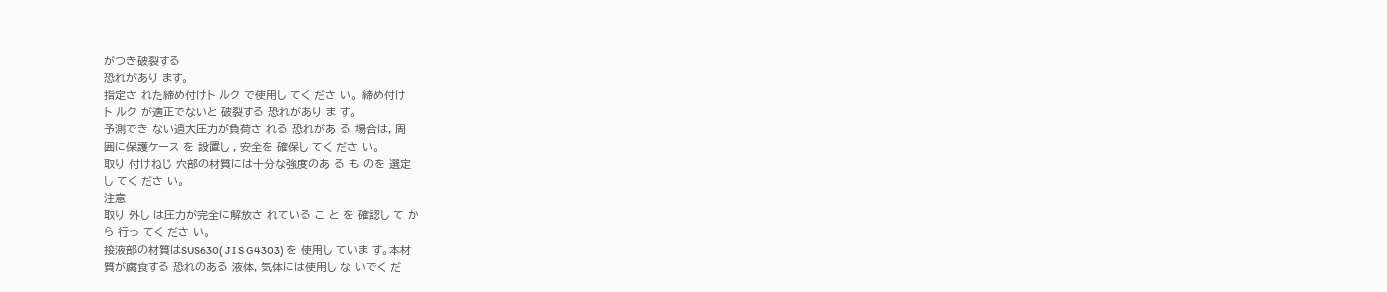がつき破裂する
恐れがあり ます。
指定さ れた締め付けト ルク で使用し てく ださ い。 締め付け
ト ルク が適正でないと 破裂する 恐れがあり ま す。
予測でき ない過大圧力が負荷さ れる 恐れがあ る 場合は, 周
囲に保護ケース を 設置し , 安全を 確保し てく ださ い。
取り 付けねじ 穴部の材質には十分な強度のあ る も のを 選定
し てく ださ い。
注意
取り 外し は圧力が完全に解放さ れている こ と を 確認し て か
ら 行っ てく ださ い。
接液部の材質はSUS630( J I S G4303) を 使用し ていま す。本材
質が腐食する 恐れのある 液体, 気体には使用し な いでく だ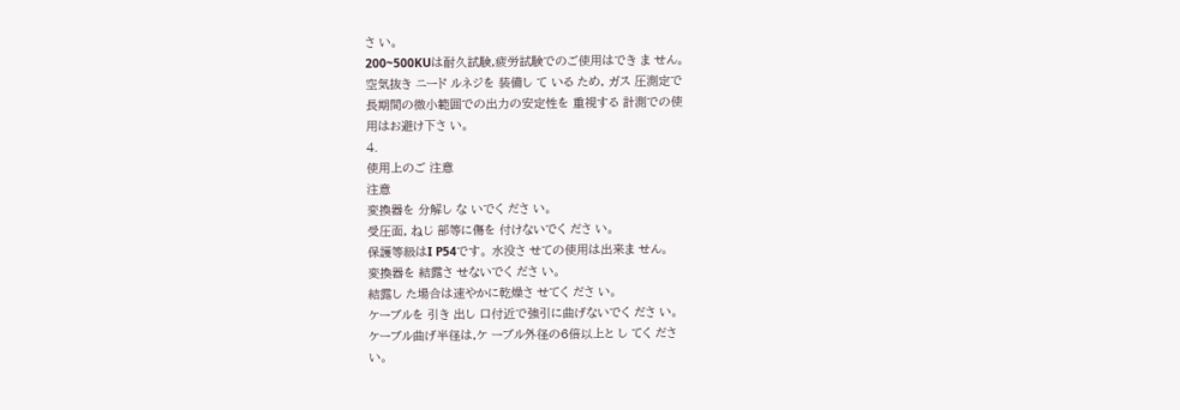さ い。
200~500KUは耐久試験,疲労試験でのご使用はでき ま せん。
空気抜き ニード ルネジを 装備し て いる ため, ガス 圧測定で
長期間の微小範囲での出力の安定性を 重視する 計測での使
用はお避け下さ い。
4.
使用上のご 注意
注意
変換器を 分解し な いでく ださ い。
受圧面, ねじ 部等に傷を 付けないでく ださ い。
保護等級はI P54です。 水没さ せての使用は出来ま せん。
変換器を 結露さ せないでく ださ い。
結露し た場合は速やかに乾燥さ せてく ださ い。
ケーブルを 引き 出し 口付近で強引に曲げないでく ださ い。
ケーブル曲げ半径は,ケ ーブル外径の6倍以上と し てく ださ
い。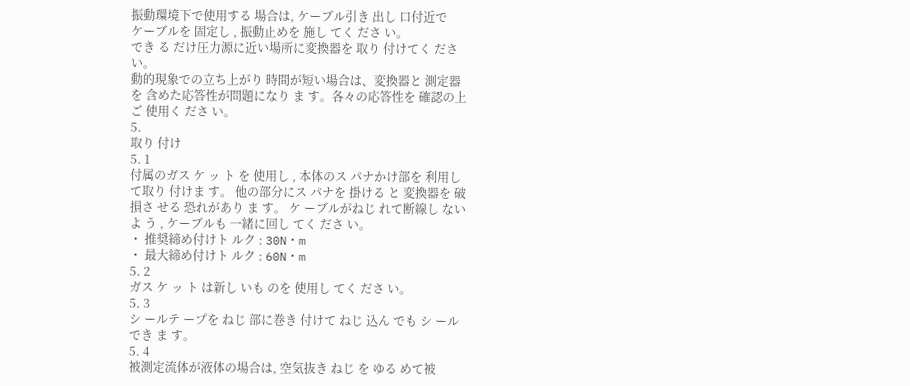振動環境下で使用する 場合は, ケーブル引き 出し 口付近で
ケーブルを 固定し , 振動止めを 施し てく ださ い。
でき る だけ圧力源に近い場所に変換器を 取り 付けてく ださ
い。
動的現象での立ち上がり 時間が短い場合は、変換器と 測定器
を 含めた応答性が問題になり ま す。各々の応答性を 確認の上
ご 使用く ださ い。
5.
取り 付け
5. 1
付属のガス ケ ッ ト を 使用し , 本体のス パナかけ部を 利用し
て取り 付けま す。 他の部分にス パナを 掛ける と 変換器を 破
損さ せる 恐れがあり ま す。 ケ ーブルがねじ れて断線し ない
よ う , ケーブルも 一緒に回し てく ださ い。
・ 推奨締め付けト ルク : 30N・m
・ 最大締め付けト ルク : 60N・m
5. 2
ガス ケ ッ ト は新し いも のを 使用し てく ださ い。
5. 3
シ ールテ ープを ねじ 部に巻き 付けて ねじ 込ん でも シ ール
でき ま す。
5. 4
被測定流体が液体の場合は, 空気抜き ねじ を ゆる めて被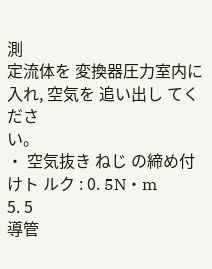測
定流体を 変換器圧力室内に入れ, 空気を 追い出し てく ださ
い。
・ 空気抜き ねじ の締め付けト ルク : 0. 5N・m
5. 5
導管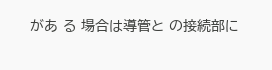があ る 場合は導管と の接続部に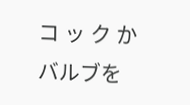コ ッ ク かバルブを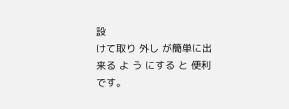設
けて取り 外し が簡単に出来る よ う にする と 便利です。